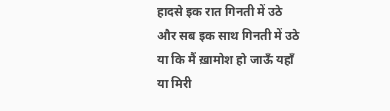हादसे इक रात गिनती में उठे
और सब इक साथ गिनती में उठे
या कि मैं ख़ामोश हो जाऊँ यहाँ
या मिरी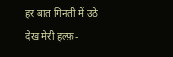हर बात गिनती में उठे
देख मेरी हल्फ़-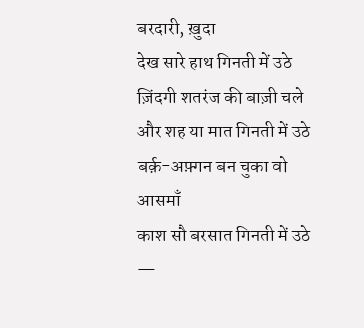बरदारी, ख़ुदा
देख सारे हाथ गिनती में उठे
ज़िंदगी शतरंज की बाज़ी चले
और शह या मात गिनती में उठे
बर्क़-अफ़्गन बन चुका वो आसमाँ
काश सौ बरसात गिनती में उठे
—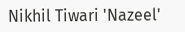Nikhil Tiwari 'Nazeel'